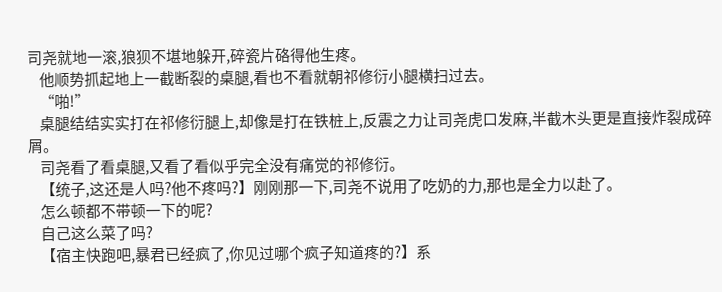司尧就地一滚,狼狈不堪地躲开,碎瓷片硌得他生疼。
    他顺势抓起地上一截断裂的桌腿,看也不看就朝祁修衍小腿横扫过去。
    “啪!”
    桌腿结结实实打在祁修衍腿上,却像是打在铁桩上,反震之力让司尧虎口发麻,半截木头更是直接炸裂成碎屑。
    司尧看了看桌腿,又看了看似乎完全没有痛觉的祁修衍。
    【统子,这还是人吗?他不疼吗?】刚刚那一下,司尧不说用了吃奶的力,那也是全力以赴了。
    怎么顿都不带顿一下的呢?
    自己这么菜了吗?
    【宿主快跑吧,暴君已经疯了,你见过哪个疯子知道疼的?】系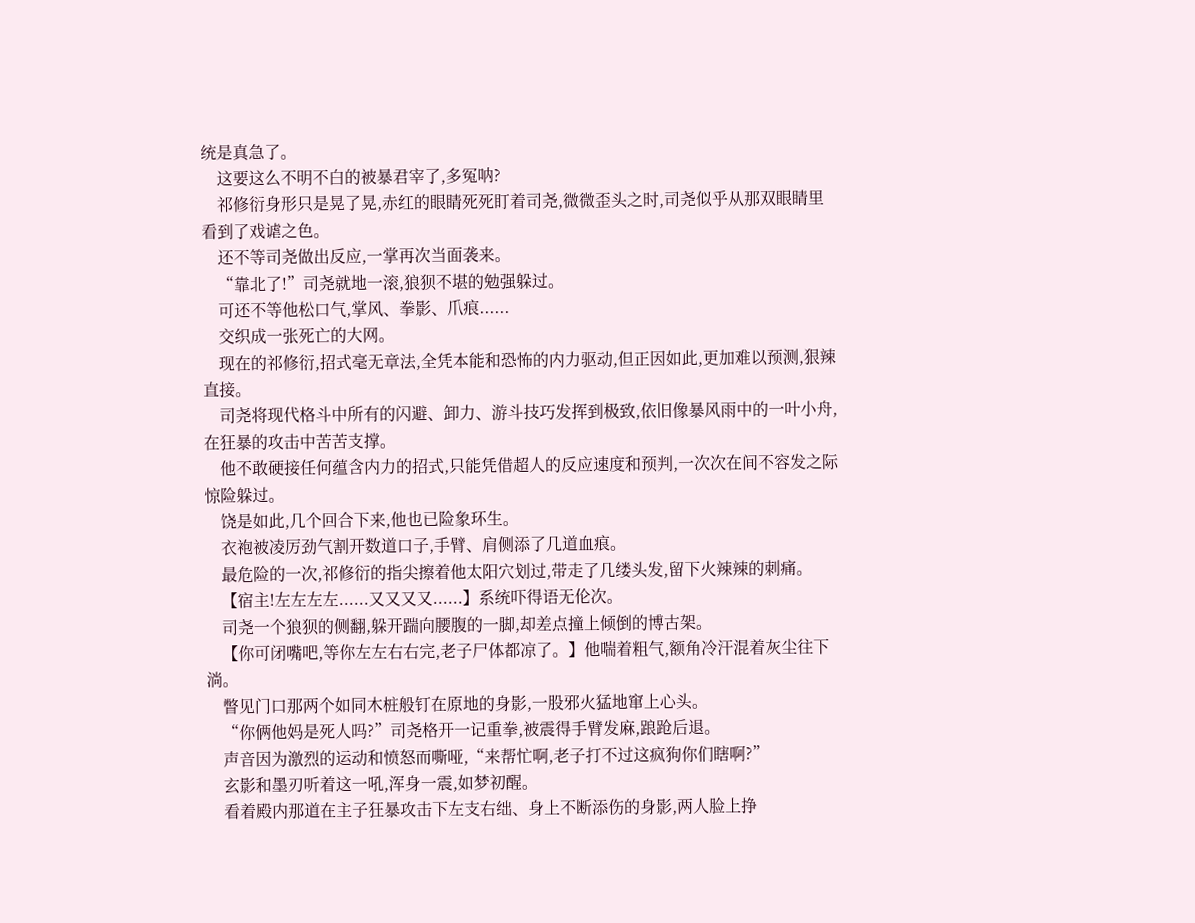统是真急了。
    这要这么不明不白的被暴君宰了,多冤呐?
    祁修衍身形只是晃了晃,赤红的眼睛死死盯着司尧,微微歪头之时,司尧似乎从那双眼睛里看到了戏谑之色。
    还不等司尧做出反应,一掌再次当面袭来。
    “靠北了!”司尧就地一滚,狼狈不堪的勉强躲过。
    可还不等他松口气,掌风、拳影、爪痕......
    交织成一张死亡的大网。
    现在的祁修衍,招式毫无章法,全凭本能和恐怖的内力驱动,但正因如此,更加难以预测,狠辣直接。
    司尧将现代格斗中所有的闪避、卸力、游斗技巧发挥到极致,依旧像暴风雨中的一叶小舟,在狂暴的攻击中苦苦支撑。
    他不敢硬接任何蕴含内力的招式,只能凭借超人的反应速度和预判,一次次在间不容发之际惊险躲过。
    饶是如此,几个回合下来,他也已险象环生。
    衣袍被凌厉劲气割开数道口子,手臂、肩侧添了几道血痕。
    最危险的一次,祁修衍的指尖擦着他太阳穴划过,带走了几缕头发,留下火辣辣的刺痛。
    【宿主!左左左左......又又又又......】系统吓得语无伦次。
    司尧一个狼狈的侧翻,躲开踹向腰腹的一脚,却差点撞上倾倒的博古架。
    【你可闭嘴吧,等你左左右右完,老子尸体都凉了。】他喘着粗气,额角冷汗混着灰尘往下淌。
    瞥见门口那两个如同木桩般钉在原地的身影,一股邪火猛地窜上心头。
    “你俩他妈是死人吗?”司尧格开一记重拳,被震得手臂发麻,踉跄后退。
    声音因为激烈的运动和愤怒而嘶哑,“来帮忙啊,老子打不过这疯狗你们瞎啊?”
    玄影和墨刃听着这一吼,浑身一震,如梦初醒。
    看着殿内那道在主子狂暴攻击下左支右绌、身上不断添伤的身影,两人脸上挣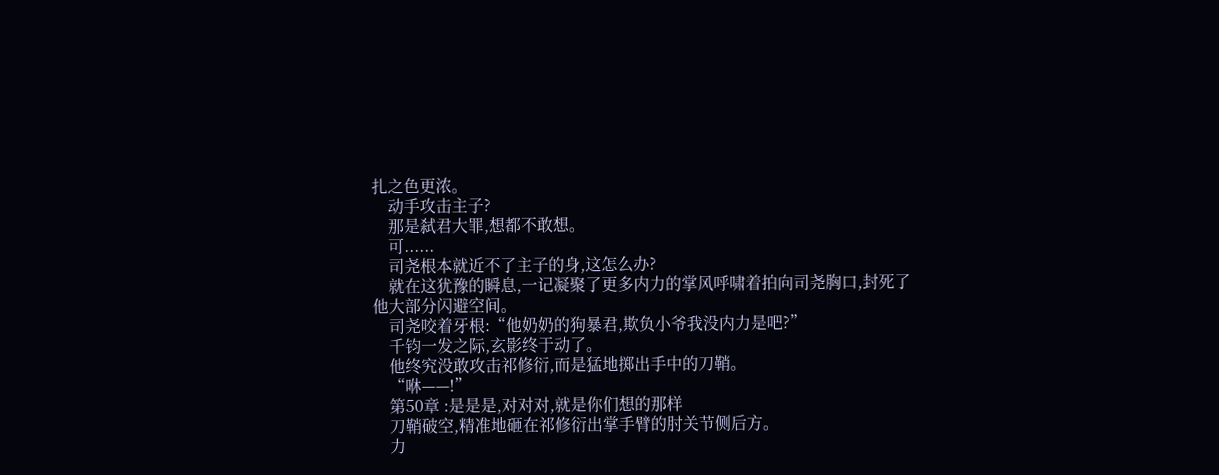扎之色更浓。
    动手攻击主子?
    那是弑君大罪,想都不敢想。
    可......
    司尧根本就近不了主子的身,这怎么办?
    就在这犹豫的瞬息,一记凝聚了更多内力的掌风呼啸着拍向司尧胸口,封死了他大部分闪避空间。
    司尧咬着牙根:“他奶奶的狗暴君,欺负小爷我没内力是吧?”
    千钧一发之际,玄影终于动了。
    他终究没敢攻击祁修衍,而是猛地掷出手中的刀鞘。
    “咻——!”
    第50章 :是是是,对对对,就是你们想的那样
    刀鞘破空,精准地砸在祁修衍出掌手臂的肘关节侧后方。
    力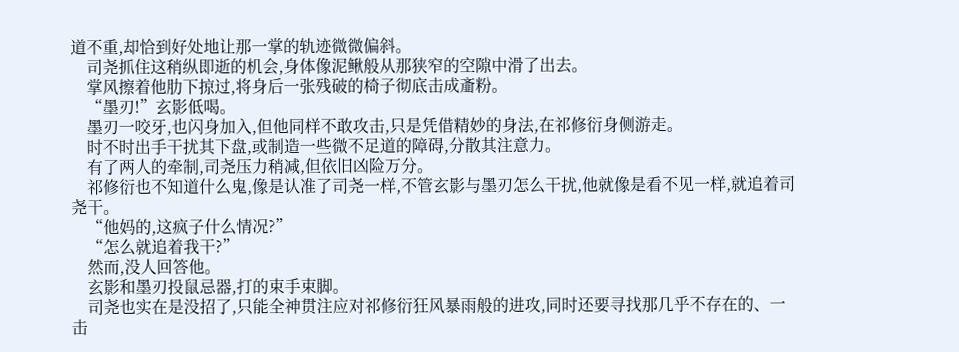道不重,却恰到好处地让那一掌的轨迹微微偏斜。
    司尧抓住这稍纵即逝的机会,身体像泥鳅般从那狭窄的空隙中滑了出去。
    掌风擦着他肋下掠过,将身后一张残破的椅子彻底击成齑粉。
    “墨刃!”玄影低喝。
    墨刃一咬牙,也闪身加入,但他同样不敢攻击,只是凭借精妙的身法,在祁修衍身侧游走。
    时不时出手干扰其下盘,或制造一些微不足道的障碍,分散其注意力。
    有了两人的牵制,司尧压力稍减,但依旧凶险万分。
    祁修衍也不知道什么鬼,像是认准了司尧一样,不管玄影与墨刃怎么干扰,他就像是看不见一样,就追着司尧干。
    “他妈的,这疯子什么情况?”
    “怎么就追着我干?”
    然而,没人回答他。
    玄影和墨刃投鼠忌器,打的束手束脚。
    司尧也实在是没招了,只能全神贯注应对祁修衍狂风暴雨般的进攻,同时还要寻找那几乎不存在的、一击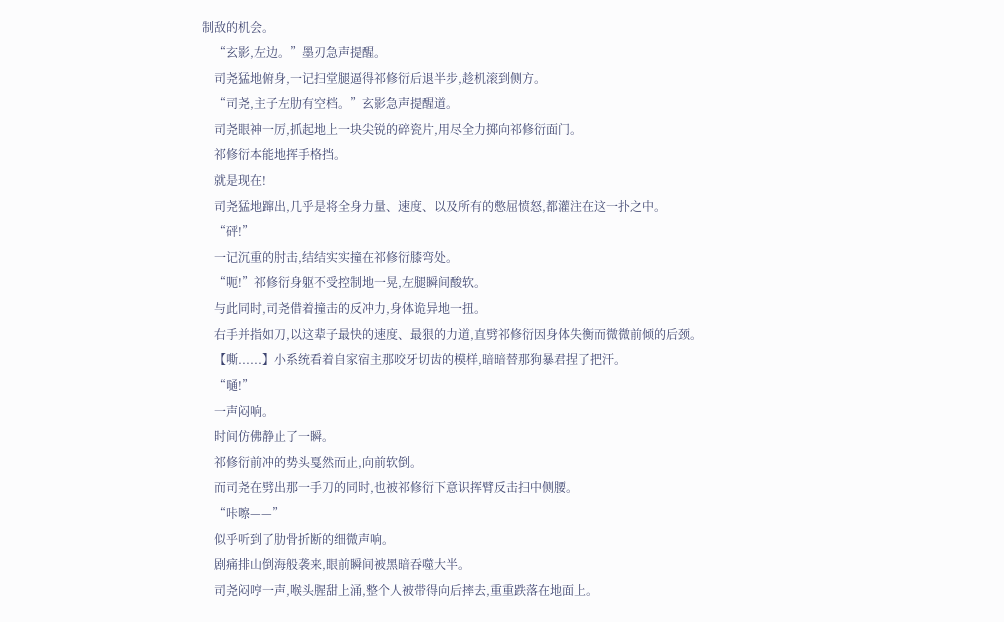制敌的机会。
    “玄影,左边。”墨刃急声提醒。
    司尧猛地俯身,一记扫堂腿逼得祁修衍后退半步,趁机滚到侧方。
    “司尧,主子左肋有空档。”玄影急声提醒道。
    司尧眼神一厉,抓起地上一块尖锐的碎瓷片,用尽全力掷向祁修衍面门。
    祁修衍本能地挥手格挡。
    就是现在!
    司尧猛地蹿出,几乎是将全身力量、速度、以及所有的憋屈愤怒,都灌注在这一扑之中。
    “砰!”
    一记沉重的肘击,结结实实撞在祁修衍膝弯处。
    “呃!”祁修衍身躯不受控制地一晃,左腿瞬间酸软。
    与此同时,司尧借着撞击的反冲力,身体诡异地一扭。
    右手并指如刀,以这辈子最快的速度、最狠的力道,直劈祁修衍因身体失衡而微微前倾的后颈。
    【嘶......】小系统看着自家宿主那咬牙切齿的模样,暗暗替那狗暴君捏了把汗。
    “嗵!”
    一声闷响。
    时间仿佛静止了一瞬。
    祁修衍前冲的势头戛然而止,向前软倒。
    而司尧在劈出那一手刀的同时,也被祁修衍下意识挥臂反击扫中侧腰。
    “咔嚓——”
    似乎听到了肋骨折断的细微声响。
    剧痛排山倒海般袭来,眼前瞬间被黑暗吞噬大半。
    司尧闷哼一声,喉头腥甜上涌,整个人被带得向后摔去,重重跌落在地面上。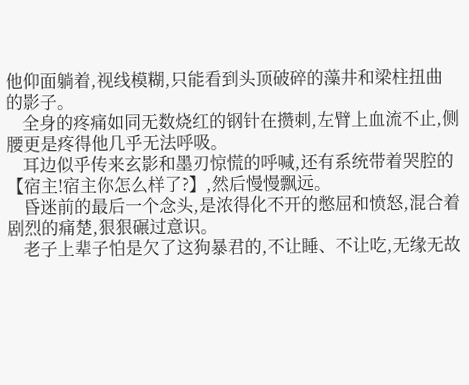他仰面躺着,视线模糊,只能看到头顶破碎的藻井和梁柱扭曲的影子。
    全身的疼痛如同无数烧红的钢针在攒刺,左臂上血流不止,侧腰更是疼得他几乎无法呼吸。
    耳边似乎传来玄影和墨刃惊慌的呼喊,还有系统带着哭腔的【宿主!宿主你怎么样了?】,然后慢慢飘远。
    昏迷前的最后一个念头,是浓得化不开的憋屈和愤怒,混合着剧烈的痛楚,狠狠碾过意识。
    老子上辈子怕是欠了这狗暴君的,不让睡、不让吃,无缘无故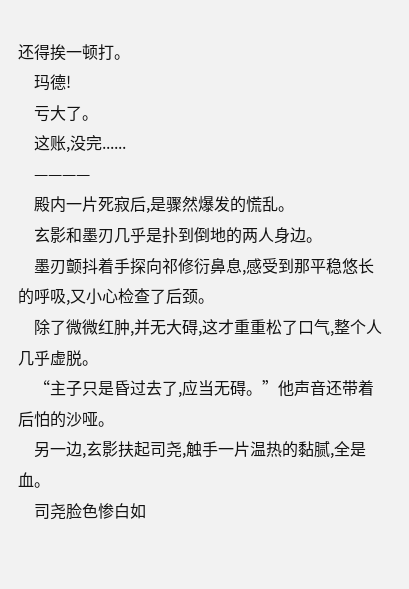还得挨一顿打。
    玛德!
    亏大了。
    这账,没完......
    ————
    殿内一片死寂后,是骤然爆发的慌乱。
    玄影和墨刃几乎是扑到倒地的两人身边。
    墨刃颤抖着手探向祁修衍鼻息,感受到那平稳悠长的呼吸,又小心检查了后颈。
    除了微微红肿,并无大碍,这才重重松了口气,整个人几乎虚脱。
    “主子只是昏过去了,应当无碍。”他声音还带着后怕的沙哑。
    另一边,玄影扶起司尧,触手一片温热的黏腻,全是血。
    司尧脸色惨白如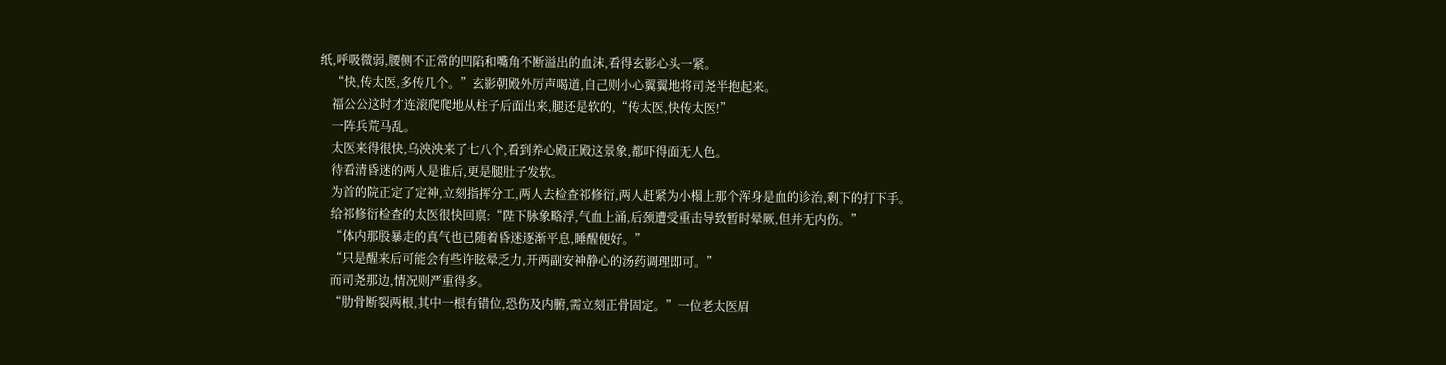纸,呼吸微弱,腰侧不正常的凹陷和嘴角不断溢出的血沫,看得玄影心头一紧。
    “快,传太医,多传几个。”玄影朝殿外厉声喝道,自己则小心翼翼地将司尧半抱起来。
    福公公这时才连滚爬爬地从柱子后面出来,腿还是软的,“传太医,快传太医!”
    一阵兵荒马乱。
    太医来得很快,乌泱泱来了七八个,看到养心殿正殿这景象,都吓得面无人色。
    待看清昏迷的两人是谁后,更是腿肚子发软。
    为首的院正定了定神,立刻指挥分工,两人去检查祁修衍,两人赶紧为小榻上那个浑身是血的诊治,剩下的打下手。
    给祁修衍检查的太医很快回禀:“陛下脉象略浮,气血上涌,后颈遭受重击导致暂时晕厥,但并无内伤。”
    “体内那股暴走的真气也已随着昏迷逐渐平息,睡醒便好。”
    “只是醒来后可能会有些许眩晕乏力,开两副安神静心的汤药调理即可。”
    而司尧那边,情况则严重得多。
    “肋骨断裂两根,其中一根有错位,恐伤及内腑,需立刻正骨固定。”一位老太医眉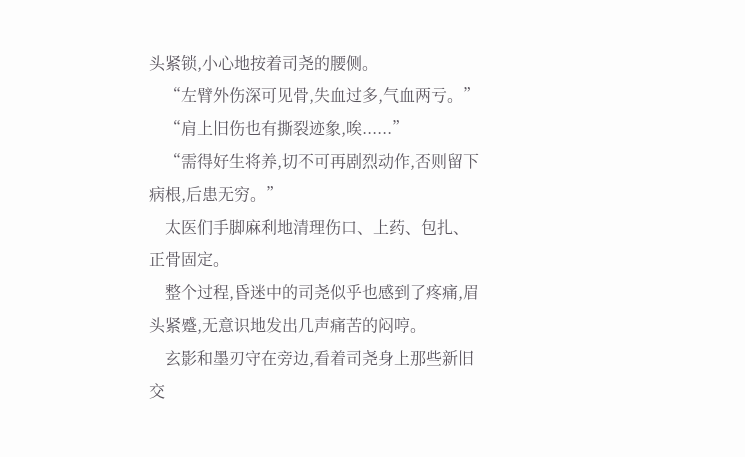头紧锁,小心地按着司尧的腰侧。
    “左臂外伤深可见骨,失血过多,气血两亏。”
    “肩上旧伤也有撕裂迹象,唉......”
    “需得好生将养,切不可再剧烈动作,否则留下病根,后患无穷。”
    太医们手脚麻利地清理伤口、上药、包扎、正骨固定。
    整个过程,昏迷中的司尧似乎也感到了疼痛,眉头紧蹙,无意识地发出几声痛苦的闷哼。
    玄影和墨刃守在旁边,看着司尧身上那些新旧交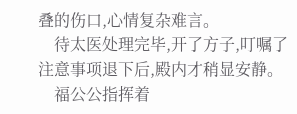叠的伤口,心情复杂难言。
    待太医处理完毕,开了方子,叮嘱了注意事项退下后,殿内才稍显安静。
    福公公指挥着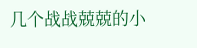几个战战兢兢的小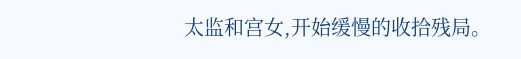太监和宫女,开始缓慢的收拾残局。